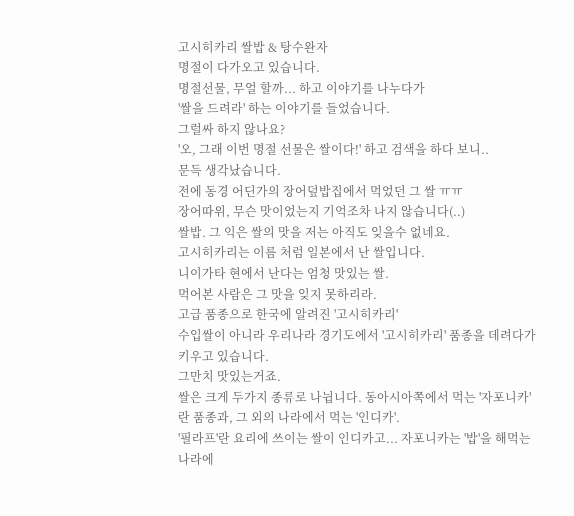고시히카리 쌀밥 & 탕수완자
명절이 다가오고 있습니다.
명절선물, 무얼 할까... 하고 이야기를 나누다가
'쌀을 드려라' 하는 이야기를 들었습니다.
그럴싸 하지 않나요?
'오, 그래 이번 명절 선물은 쌀이다!' 하고 검색을 하다 보니..
문득 생각났습니다.
전에 동경 어딘가의 장어덮밥집에서 먹었던 그 쌀 ㅠㅠ
장어따위, 무슨 맛이었는지 기억조차 나지 않습니다(..)
쌀밥. 그 익은 쌀의 맛을 저는 아직도 잊을수 없네요.
고시히카리는 이름 처럼 일본에서 난 쌀입니다.
니이가타 현에서 난다는 엄청 맛있는 쌀.
먹어본 사람은 그 맛을 잊지 못하리라.
고급 품종으로 한국에 알려진 '고시히카리'
수입쌀이 아니라 우리나라 경기도에서 '고시히카리' 품종을 데려다가 키우고 있습니다.
그만치 맛있는거죠.
쌀은 크게 두가지 종류로 나뉩니다. 동아시아쪽에서 먹는 '자포니카'란 품종과, 그 외의 나라에서 먹는 '인디카'.
'필라프'란 요리에 쓰이는 쌀이 인디카고... 자포니카는 '밥'을 해먹는 나라에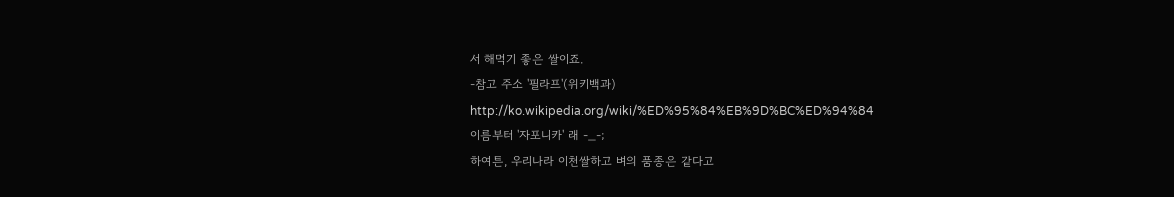서 해먹기 좋은 쌀이죠.
-참고 주소 '필라프'(위키백과)
http://ko.wikipedia.org/wiki/%ED%95%84%EB%9D%BC%ED%94%84
이름부터 '자포니카' 래 -_-;
하여튼, 우리나라 이천쌀하고 벼의 품종은 같다고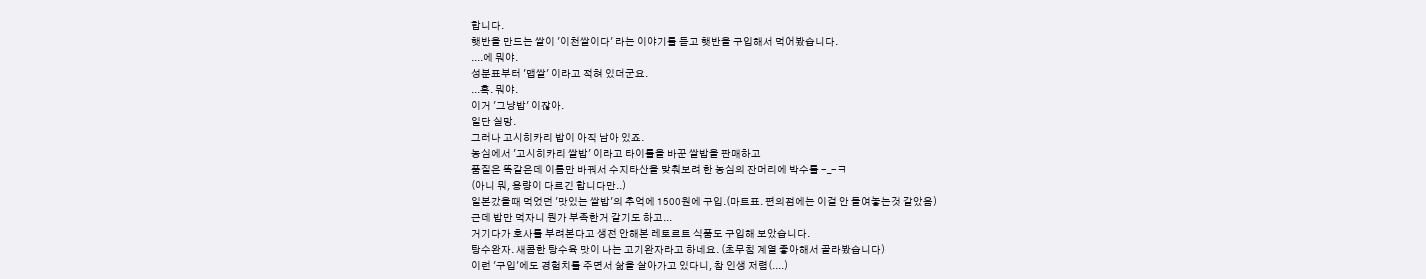합니다.
햇반을 만드는 쌀이 '이천쌀이다' 라는 이야기를 듣고 햇반을 구입해서 먹어봤습니다.
....에 뭐야.
성분표부터 '맵쌀' 이라고 적혀 있더군요.
...흑. 뭐야.
이거 '그냥밥' 이잖아.
일단 실망.
그러나 고시히카리 밥이 아직 남아 있죠.
농심에서 '고시히카리 쌀밥' 이라고 타이틀을 바꾼 쌀밥을 판매하고
품질은 똑같은데 이름만 바꿔서 수지타산을 맞춰보려 한 농심의 잔머리에 박수를 -_-ㅋ
(아니 뭐, 용량이 다르긴 합니다만..)
일본갔을때 먹었던 '맛있는 쌀밥'의 추억에 1500원에 구입.(마트표. 편의점에는 이걸 안 들여놓는것 같았음)
근데 밥만 먹자니 뭔가 부족한거 같기도 하고...
거기다가 호사를 부려본다고 생전 안해본 레토르트 식품도 구입해 보았습니다.
탕수완자. 새콤한 탕수육 맛이 나는 고기완자라고 하네요. (초무침 계열 좋아해서 골라봤습니다)
이런 '구입'에도 경험치를 주면서 삶을 살아가고 있다니, 참 인생 저렴(....)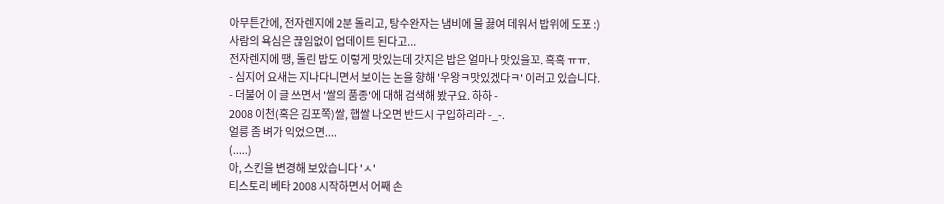아무튼간에, 전자렌지에 2분 돌리고, 탕수완자는 냄비에 물 끓여 데워서 밥위에 도포 :)
사람의 욕심은 끊임없이 업데이트 된다고...
전자렌지에 땡, 돌린 밥도 이렇게 맛있는데 갓지은 밥은 얼마나 맛있을꼬. 흑흑 ㅠㅠ.
- 심지어 요새는 지나다니면서 보이는 논을 향해 '우왕ㅋ맛있겠다ㅋ' 이러고 있습니다.
- 더불어 이 글 쓰면서 '쌀의 품종'에 대해 검색해 봤구요. 하하 -
2008 이천(혹은 김포쪽)쌀, 햅쌀 나오면 반드시 구입하리라 -_-.
얼릉 좀 벼가 익었으면....
(.....)
아, 스킨을 변경해 보았습니다 'ㅅ'
티스토리 베타 2008 시작하면서 어째 손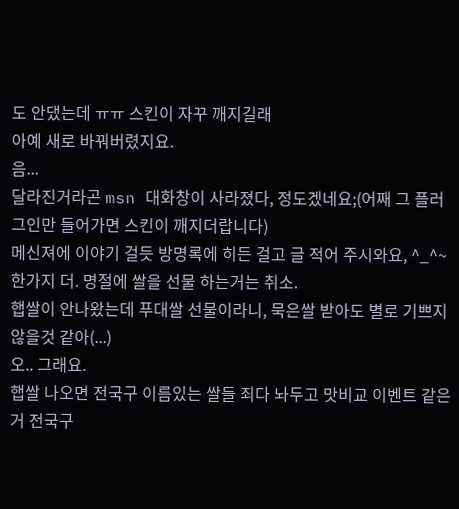도 안댔는데 ㅠㅠ 스킨이 자꾸 깨지길래
아예 새로 바꿔버렸지요.
음...
달라진거라곤 msn 대화창이 사라졌다, 정도겠네요;(어째 그 플러그인만 들어가면 스킨이 깨지더랍니다)
메신져에 이야기 걸듯 방명록에 히든 걸고 글 적어 주시와요, ^_^~
한가지 더. 명절에 쌀을 선물 하는거는 취소.
햅쌀이 안나왔는데 푸대쌀 선물이라니, 묵은쌀 받아도 별로 기쁘지 않을것 같아(...)
오.. 그래요.
햅쌀 나오면 전국구 이름있는 쌀들 죄다 놔두고 맛비교 이벤트 같은거 전국구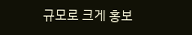규모로 크게 홍보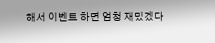해서 이벤트 하면 엄청 재밌겠다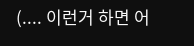(.... 이런거 하면 어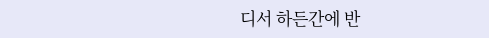디서 하든간에 반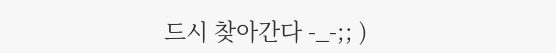드시 찾아간다 -_-;; )